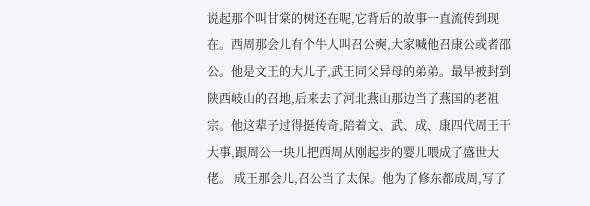说起那个叫甘棠的树还在呢,它背后的故事一直流传到现在。西周那会儿有个牛人叫召公奭,大家喊他召康公或者邵公。他是文王的大儿子,武王同父异母的弟弟。最早被封到陕西岐山的召地,后来去了河北燕山那边当了燕国的老祖宗。他这辈子过得挺传奇,陪着文、武、成、康四代周王干大事,跟周公一块儿把西周从刚起步的婴儿喂成了盛世大佬。 成王那会儿,召公当了太保。他为了修东都成周,写了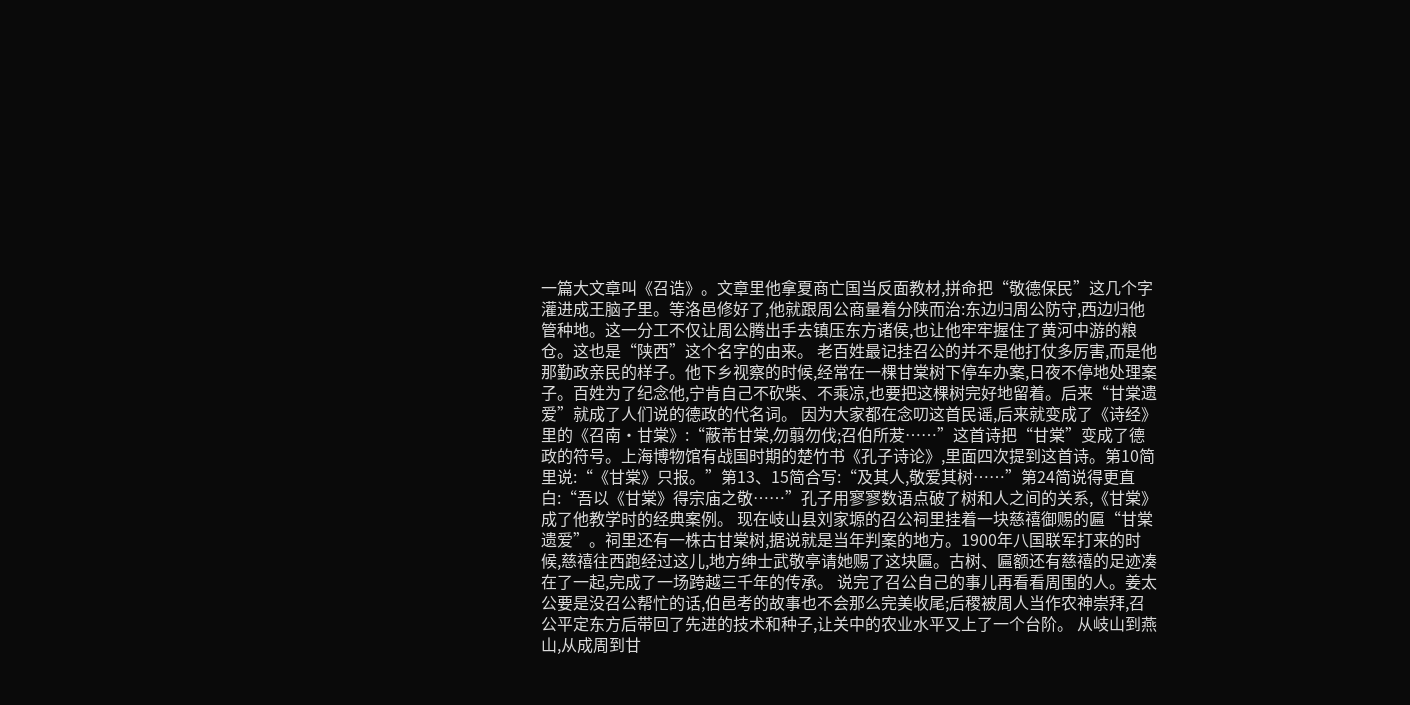一篇大文章叫《召诰》。文章里他拿夏商亡国当反面教材,拼命把“敬德保民”这几个字灌进成王脑子里。等洛邑修好了,他就跟周公商量着分陕而治:东边归周公防守,西边归他管种地。这一分工不仅让周公腾出手去镇压东方诸侯,也让他牢牢握住了黄河中游的粮仓。这也是“陕西”这个名字的由来。 老百姓最记挂召公的并不是他打仗多厉害,而是他那勤政亲民的样子。他下乡视察的时候,经常在一棵甘棠树下停车办案,日夜不停地处理案子。百姓为了纪念他,宁肯自己不砍柴、不乘凉,也要把这棵树完好地留着。后来“甘棠遗爱”就成了人们说的德政的代名词。 因为大家都在念叨这首民谣,后来就变成了《诗经》里的《召南·甘棠》:“蔽芾甘棠,勿翦勿伐;召伯所茇……”这首诗把“甘棠”变成了德政的符号。上海博物馆有战国时期的楚竹书《孔子诗论》,里面四次提到这首诗。第10简里说:“《甘棠》只报。”第13、15简合写:“及其人,敬爱其树……”第24简说得更直白:“吾以《甘棠》得宗庙之敬……”孔子用寥寥数语点破了树和人之间的关系,《甘棠》成了他教学时的经典案例。 现在岐山县刘家塬的召公祠里挂着一块慈禧御赐的匾“甘棠遗爱”。祠里还有一株古甘棠树,据说就是当年判案的地方。1900年八国联军打来的时候,慈禧往西跑经过这儿,地方绅士武敬亭请她赐了这块匾。古树、匾额还有慈禧的足迹凑在了一起,完成了一场跨越三千年的传承。 说完了召公自己的事儿再看看周围的人。姜太公要是没召公帮忙的话,伯邑考的故事也不会那么完美收尾;后稷被周人当作农神崇拜,召公平定东方后带回了先进的技术和种子,让关中的农业水平又上了一个台阶。 从岐山到燕山,从成周到甘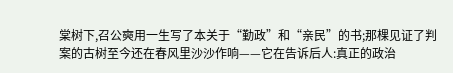棠树下,召公奭用一生写了本关于“勤政”和“亲民”的书;那棵见证了判案的古树至今还在春风里沙沙作响——它在告诉后人:真正的政治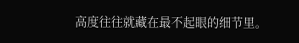高度往往就藏在最不起眼的细节里。